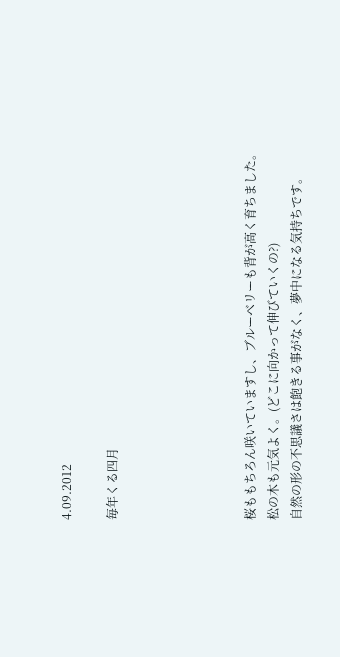4.09.2012

毎年くる四月





桜ももちろん咲いていますし、ブルーベリーも背が高く育ちました。
松の木も元気よく。(どこに向かって伸びていくの?)
自然の形の不思議さは飽きる事がなく、夢中になる気持ちです。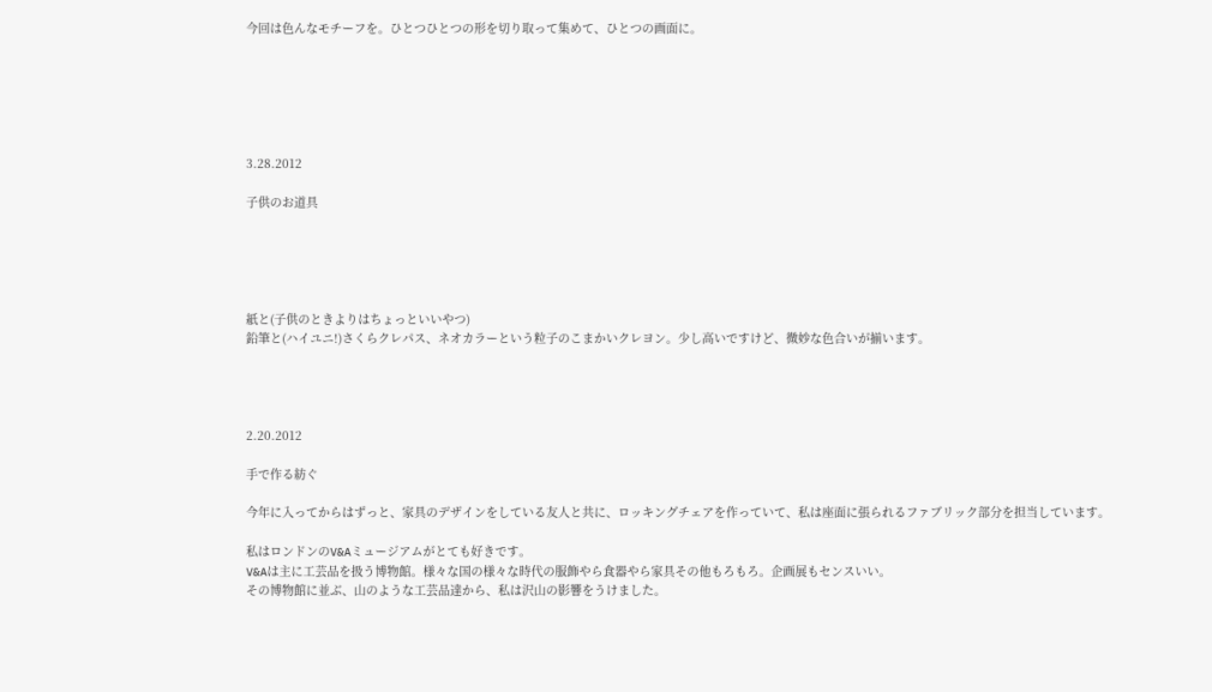今回は色んなモチーフを。ひとつひとつの形を切り取って集めて、ひとつの画面に。






3.28.2012

子供のお道具





紙と(子供のときよりはちょっといいやつ)
鉛筆と(ハイユニ!)さくらクレパス、ネオカラーという粒子のこまかいクレヨン。少し高いですけど、微妙な色合いが揃います。




2.20.2012

手で作る紡ぐ

今年に入ってからはずっと、家具のデザインをしている友人と共に、ロッキングチェアを作っていて、私は座面に張られるファブリック部分を担当しています。

私はロンドンのV&Aミュージアムがとても好きです。
V&Aは主に工芸品を扱う博物館。様々な国の様々な時代の服飾やら食器やら家具その他もろもろ。企画展もセンスいい。
その博物館に並ぶ、山のような工芸品達から、私は沢山の影響をうけました。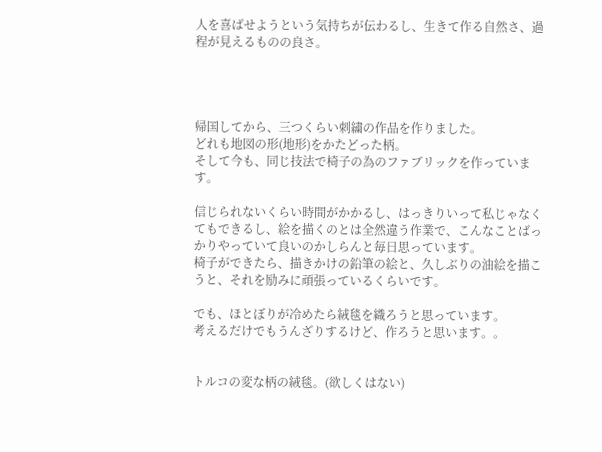人を喜ばせようという気持ちが伝わるし、生きて作る自然さ、過程が見えるものの良さ。




帰国してから、三つくらい刺繍の作品を作りました。
どれも地図の形(地形)をかたどった柄。
そして今も、同じ技法で椅子の為のファブリックを作っています。

信じられないくらい時間がかかるし、はっきりいって私じゃなくてもできるし、絵を描くのとは全然違う作業で、こんなことばっかりやっていて良いのかしらんと毎日思っています。
椅子ができたら、描きかけの鉛筆の絵と、久しぶりの油絵を描こうと、それを励みに頑張っているくらいです。

でも、ほとぼりが冷めたら絨毯を織ろうと思っています。
考えるだけでもうんざりするけど、作ろうと思います。。


トルコの変な柄の絨毯。(欲しくはない)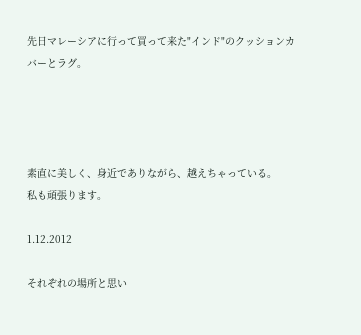先日マレーシアに行って買って来た"インド"のクッションカバーとラグ。




素直に美しく、身近でありながら、越えちゃっている。
私も頑張ります。

1.12.2012

それぞれの場所と思い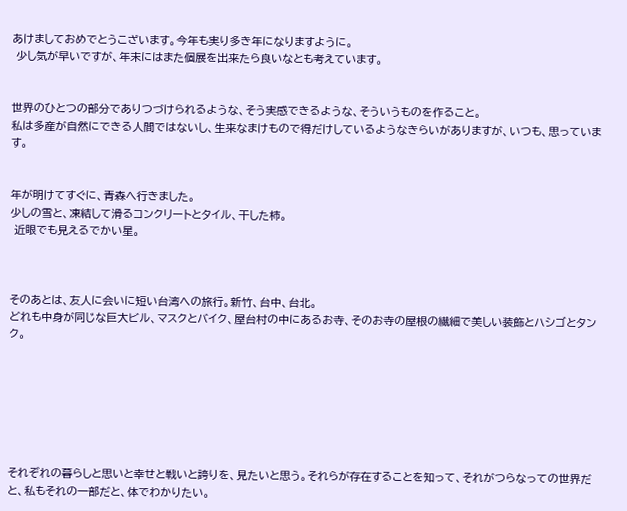あけましておめでとうこざいます。今年も実り多き年になりますように。
 少し気が早いですが、年末にはまた個展を出来たら良いなとも考えています。


世界のひとつの部分でありつづけられるような、そう実感できるような、そういうものを作ること。
私は多産が自然にできる人間ではないし、生来なまけもので得だけしているようなきらいがありますが、いつも、思っています。


年が明けてすぐに、青森へ行きました。
少しの雪と、凍結して滑るコンクリートとタイル、干した柿。
 近眼でも見えるでかい星。



そのあとは、友人に会いに短い台湾への旅行。新竹、台中、台北。
どれも中身が同じな巨大ビル、マスクとバイク、屋台村の中にあるお寺、そのお寺の屋根の繊細で美しい装飾とハシゴとタンク。







それぞれの暮らしと思いと幸せと戦いと誇りを、見たいと思う。それらが存在することを知って、それがつらなっての世界だと、私もそれの一部だと、体でわかりたい。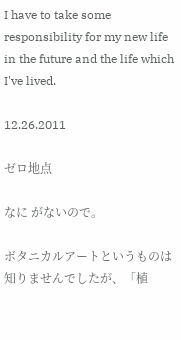I have to take some responsibility for my new life in the future and the life which I've lived.

12.26.2011

ゼロ地点

なに がないので。

ボタニカルアートというものは知りませんでしたが、「植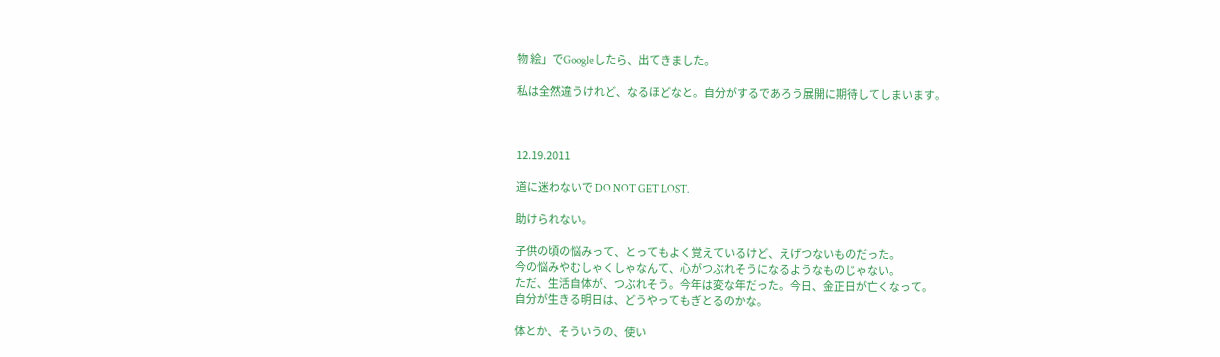物 絵」でGoogleしたら、出てきました。

私は全然違うけれど、なるほどなと。自分がするであろう展開に期待してしまいます。



12.19.2011

道に迷わないで DO NOT GET LOST.

助けられない。

子供の頃の悩みって、とってもよく覚えているけど、えげつないものだった。
今の悩みやむしゃくしゃなんて、心がつぶれそうになるようなものじゃない。
ただ、生活自体が、つぶれそう。今年は変な年だった。今日、金正日が亡くなって。
自分が生きる明日は、どうやってもぎとるのかな。

体とか、そういうの、使い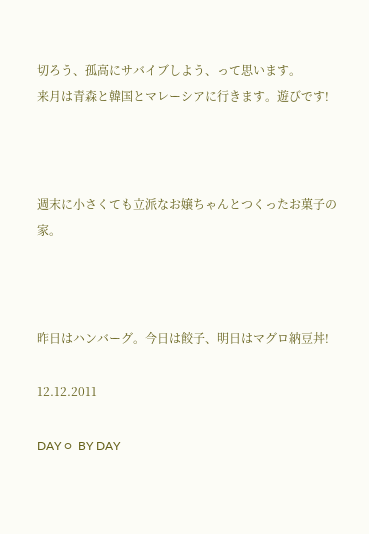切ろう、孤高にサバイブしよう、って思います。
来月は青森と韓国とマレーシアに行きます。遊びです!



週末に小さくても立派なお嬢ちゃんとつくったお菓子の家。



昨日はハンバーグ。今日は餃子、明日はマグロ納豆丼!

12.12.2011

DAY ○  BY DAY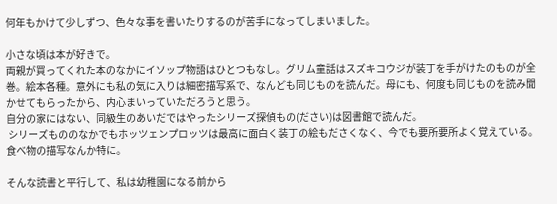何年もかけて少しずつ、色々な事を書いたりするのが苦手になってしまいました。

小さな頃は本が好きで。
両親が買ってくれた本のなかにイソップ物語はひとつもなし。グリム童話はスズキコウジが装丁を手がけたのものが全巻。絵本各種。意外にも私の気に入りは細密描写系で、なんども同じものを読んだ。母にも、何度も同じものを読み聞かせてもらったから、内心まいっていただろうと思う。
自分の家にはない、同級生のあいだではやったシリーズ探偵もの(ださい)は図書館で読んだ。
 シリーズもののなかでもホッツェンプロッツは最高に面白く装丁の絵もださくなく、今でも要所要所よく覚えている。食べ物の描写なんか特に。

そんな読書と平行して、私は幼稚園になる前から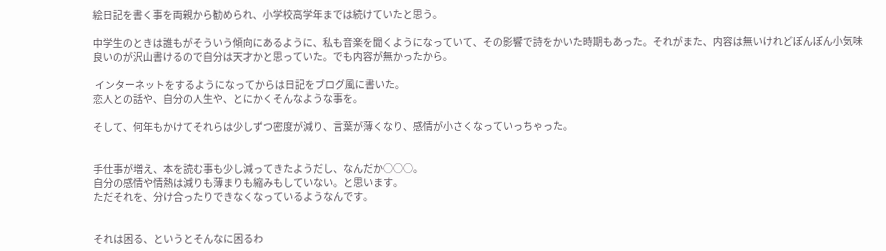絵日記を書く事を両親から勧められ、小学校高学年までは続けていたと思う。

中学生のときは誰もがそういう傾向にあるように、私も音楽を聞くようになっていて、その影響で詩をかいた時期もあった。それがまた、内容は無いけれどぽんぽん小気味良いのが沢山書けるので自分は天才かと思っていた。でも内容が無かったから。

 インターネットをするようになってからは日記をブログ風に書いた。
恋人との話や、自分の人生や、とにかくそんなような事を。

そして、何年もかけてそれらは少しずつ密度が減り、言葉が薄くなり、感情が小さくなっていっちゃった。


手仕事が増え、本を読む事も少し減ってきたようだし、なんだか○○○。
自分の感情や情熱は減りも薄まりも縮みもしていない。と思います。
ただそれを、分け合ったりできなくなっているようなんです。


それは困る、というとそんなに困るわ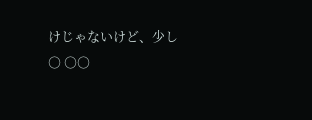けじゃないけど、少し
○ ○○